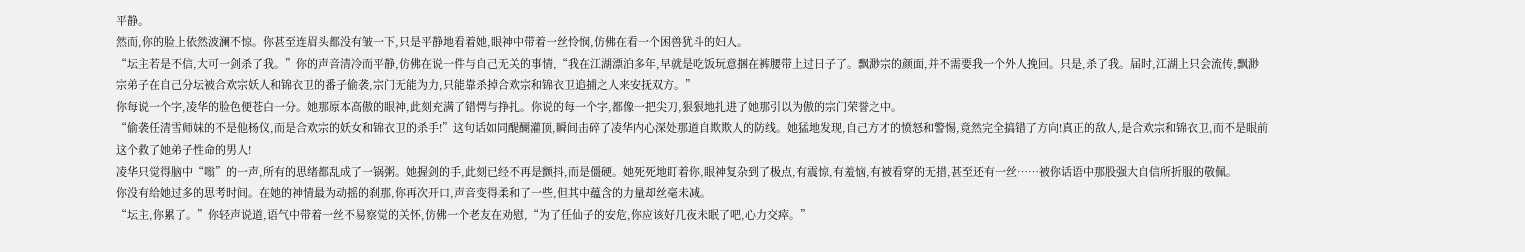平静。
然而,你的脸上依然波澜不惊。你甚至连眉头都没有皱一下,只是平静地看着她,眼神中带着一丝怜悯,仿佛在看一个困兽犹斗的妇人。
“坛主若是不信,大可一剑杀了我。”你的声音清冷而平静,仿佛在说一件与自己无关的事情,“我在江湖漂泊多年,早就是吃饭玩意捆在裤腰带上过日子了。飘渺宗的颜面,并不需要我一个外人挽回。只是,杀了我。届时,江湖上只会流传,飘渺宗弟子在自己分坛被合欢宗妖人和锦衣卫的番子偷袭,宗门无能为力,只能靠杀掉合欢宗和锦衣卫追捕之人来安抚双方。”
你每说一个字,凌华的脸色便苍白一分。她那原本高傲的眼神,此刻充满了错愕与挣扎。你说的每一个字,都像一把尖刀,狠狠地扎进了她那引以为傲的宗门荣誉之中。
“偷袭任清雪师妹的不是他杨仪,而是合欢宗的妖女和锦衣卫的杀手!”这句话如同醍醐灌顶,瞬间击碎了凌华内心深处那道自欺欺人的防线。她猛地发现,自己方才的愤怒和警惕,竟然完全搞错了方向!真正的敌人,是合欢宗和锦衣卫,而不是眼前这个救了她弟子性命的男人!
凌华只觉得脑中“嗡”的一声,所有的思绪都乱成了一锅粥。她握剑的手,此刻已经不再是颤抖,而是僵硬。她死死地盯着你,眼神复杂到了极点,有震惊,有羞恼,有被看穿的无措,甚至还有一丝……被你话语中那股强大自信所折服的敬佩。
你没有给她过多的思考时间。在她的神情最为动摇的刹那,你再次开口,声音变得柔和了一些,但其中蕴含的力量却丝毫未减。
“坛主,你累了。”你轻声说道,语气中带着一丝不易察觉的关怀,仿佛一个老友在劝慰,“为了任仙子的安危,你应该好几夜未眠了吧,心力交瘁。”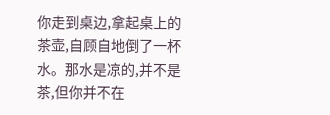你走到桌边,拿起桌上的茶壶,自顾自地倒了一杯水。那水是凉的,并不是茶,但你并不在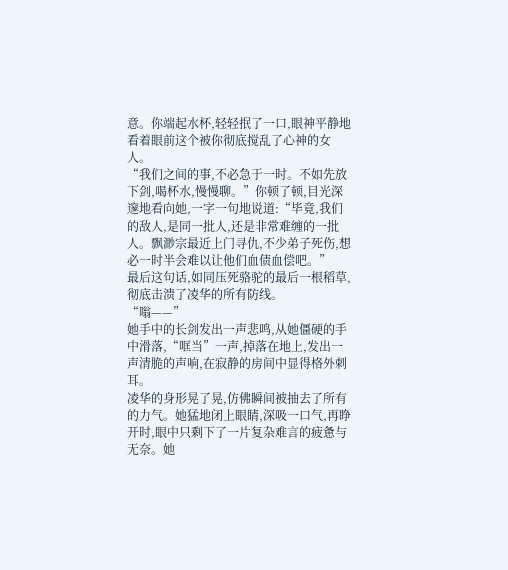意。你端起水杯,轻轻抿了一口,眼神平静地看着眼前这个被你彻底搅乱了心神的女人。
“我们之间的事,不必急于一时。不如先放下剑,喝杯水,慢慢聊。”你顿了顿,目光深邃地看向她,一字一句地说道:“毕竟,我们的敌人,是同一批人,还是非常难缠的一批人。飘渺宗最近上门寻仇,不少弟子死伤,想必一时半会难以让他们血债血偿吧。”
最后这句话,如同压死骆驼的最后一根稻草,彻底击溃了凌华的所有防线。
“嗡——”
她手中的长剑发出一声悲鸣,从她僵硬的手中滑落,“哐当”一声,掉落在地上,发出一声清脆的声响,在寂静的房间中显得格外刺耳。
凌华的身形晃了晃,仿佛瞬间被抽去了所有的力气。她猛地闭上眼睛,深吸一口气,再睁开时,眼中只剩下了一片复杂难言的疲惫与无奈。她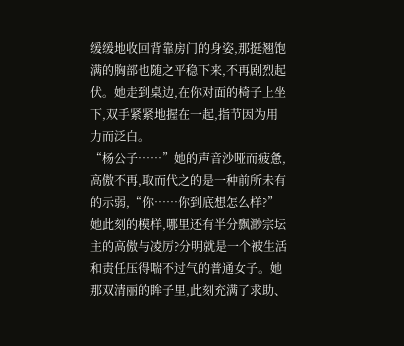缓缓地收回背靠房门的身姿,那挺翘饱满的胸部也随之平稳下来,不再剧烈起伏。她走到桌边,在你对面的椅子上坐下,双手紧紧地握在一起,指节因为用力而泛白。
“杨公子……”她的声音沙哑而疲惫,高傲不再,取而代之的是一种前所未有的示弱,“你……你到底想怎么样?”
她此刻的模样,哪里还有半分飘渺宗坛主的高傲与凌厉?分明就是一个被生活和责任压得喘不过气的普通女子。她那双清丽的眸子里,此刻充满了求助、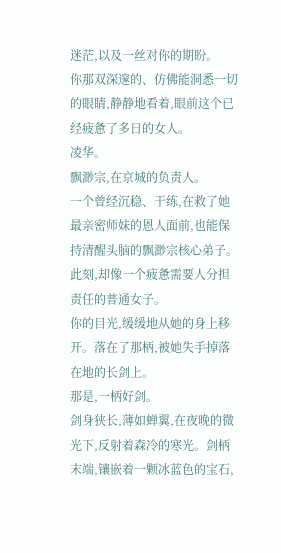迷茫,以及一丝对你的期盼。
你那双深邃的、仿佛能洞悉一切的眼睛,静静地看着,眼前这个已经疲惫了多日的女人。
凌华。
飘渺宗,在京城的负责人。
一个曾经沉稳、干练,在救了她最亲密师妹的恩人面前,也能保持清醒头脑的飘渺宗核心弟子。此刻,却像一个疲惫需要人分担责任的普通女子。
你的目光,缓缓地从她的身上移开。落在了那柄,被她失手掉落在地的长剑上。
那是,一柄好剑。
剑身狭长,薄如蝉翼,在夜晚的微光下,反射着森冷的寒光。剑柄末端,镶嵌着一颗冰蓝色的宝石,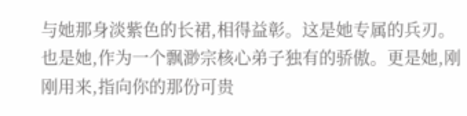与她那身淡紫色的长裙,相得益彰。这是她专属的兵刃。也是她,作为一个飘渺宗核心弟子独有的骄傲。更是她,刚刚用来,指向你的那份可贵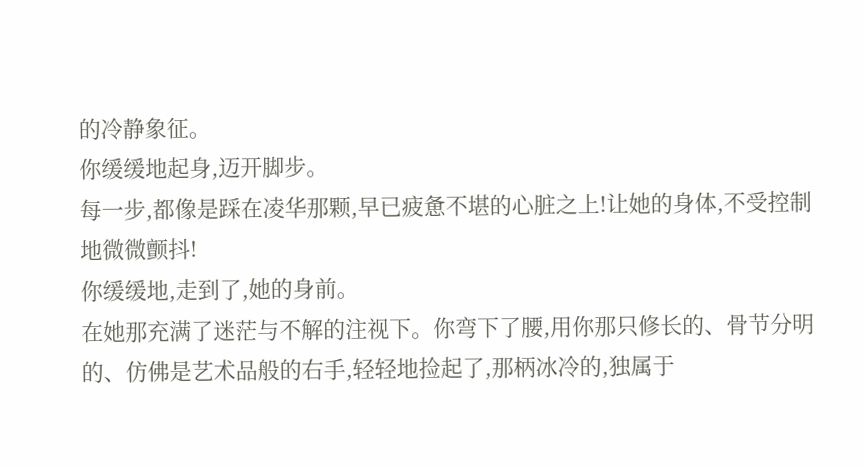的冷静象征。
你缓缓地起身,迈开脚步。
每一步,都像是踩在凌华那颗,早已疲惫不堪的心脏之上!让她的身体,不受控制地微微颤抖!
你缓缓地,走到了,她的身前。
在她那充满了迷茫与不解的注视下。你弯下了腰,用你那只修长的、骨节分明的、仿佛是艺术品般的右手,轻轻地捡起了,那柄冰冷的,独属于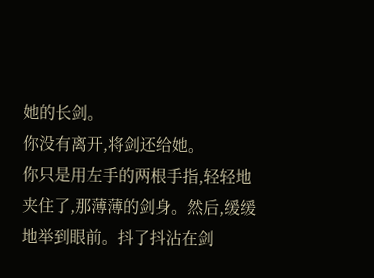她的长剑。
你没有离开,将剑还给她。
你只是用左手的两根手指,轻轻地夹住了,那薄薄的剑身。然后,缓缓地举到眼前。抖了抖沾在剑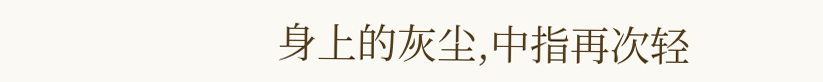身上的灰尘,中指再次轻